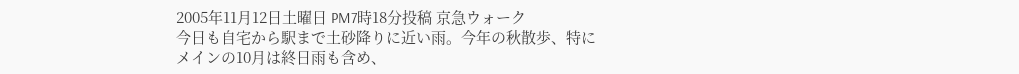2005年11月12日土曜日 PM7時18分投稿 京急ウォーク
今日も自宅から駅まで土砂降りに近い雨。今年の秋散歩、特にメインの10月は終日雨も含め、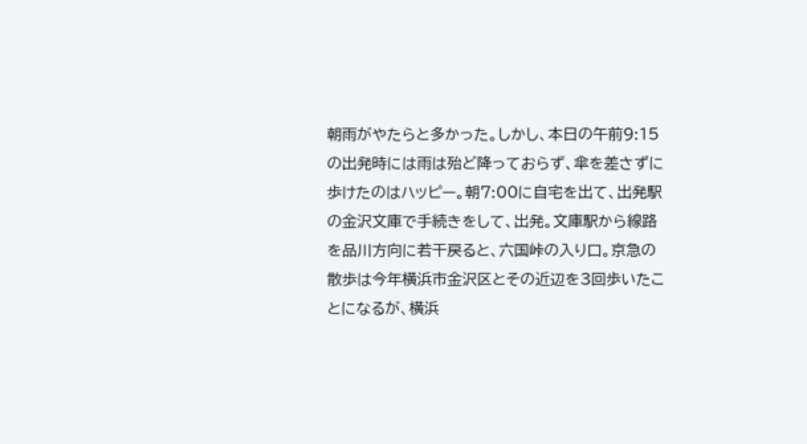朝雨がやたらと多かった。しかし、本日の午前9:15の出発時には雨は殆ど降っておらず、傘を差さずに歩けたのはハッピー。朝7:00に自宅を出て、出発駅の金沢文庫で手続きをして、出発。文庫駅から線路を品川方向に若干戻ると、六国峠の入り口。京急の散歩は今年横浜市金沢区とその近辺を3回歩いたことになるが、横浜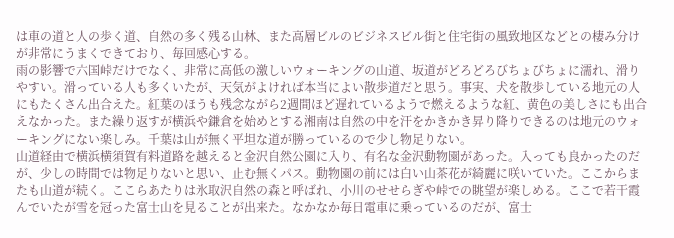は車の道と人の歩く道、自然の多く残る山林、また高層ビルのビジネスビル街と住宅街の風致地区などとの棲み分けが非常にうまくできており、毎回感心する。
雨の影響で六国峠だけでなく、非常に高低の激しいウォーキングの山道、坂道がどろどろびちょびちょに濡れ、滑りやすい。滑っている人も多くいたが、天気がよければ本当によい散歩道だと思う。事実、犬を散歩している地元の人にもたくさん出合えた。紅葉のほうも残念ながら2週間ほど遅れているようで燃えるような紅、黄色の美しさにも出合えなかった。また繰り返すが横浜や鎌倉を始めとする湘南は自然の中を汗をかきかき昇り降りできるのは地元のウォーキングにない楽しみ。千葉は山が無く平坦な道が勝っているので少し物足りない。
山道経由で横浜横須賀有料道路を越えると金沢自然公園に入り、有名な金沢動物園があった。入っても良かったのだが、少しの時間では物足りないと思い、止む無くパス。動物園の前には白い山茶花が綺麗に咲いていた。ここからまたも山道が続く。ここらあたりは氷取沢自然の森と呼ばれ、小川のせせらぎや峠での眺望が楽しめる。ここで若干霞んでいたが雪を冠った富士山を見ることが出来た。なかなか毎日電車に乗っているのだが、富士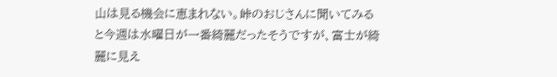山は見る機会に恵まれない。峠のおじさんに聞いてみると今週は水曜日が一番綺麗だったそうですが、富士が綺麗に見え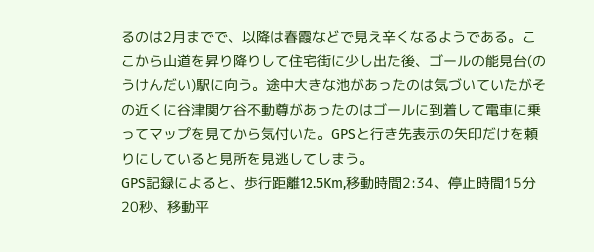るのは2月までで、以降は春霞などで見え辛くなるようである。ここから山道を昇り降りして住宅街に少し出た後、ゴールの能見台(のうけんだい)駅に向う。途中大きな池があったのは気づいていたがその近くに谷津関ケ谷不動尊があったのはゴールに到着して電車に乗ってマップを見てから気付いた。GPSと行き先表示の矢印だけを頼りにしていると見所を見逃してしまう。
GPS記録によると、歩行距離12.5Km,移動時間2:34、停止時間15分20秒、移動平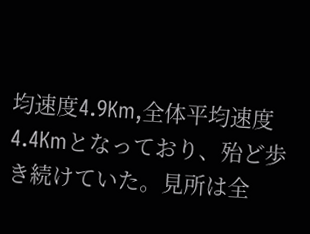均速度4.9Km,全体平均速度4.4Kmとなっており、殆ど歩き続けていた。見所は全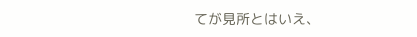てが見所とはいえ、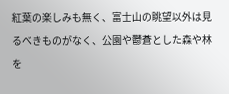紅葉の楽しみも無く、富士山の眺望以外は見るべきものがなく、公園や鬱蒼とした森や林を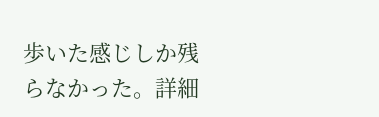歩いた感じしか残らなかった。詳細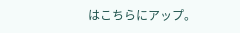はこちらにアップ。